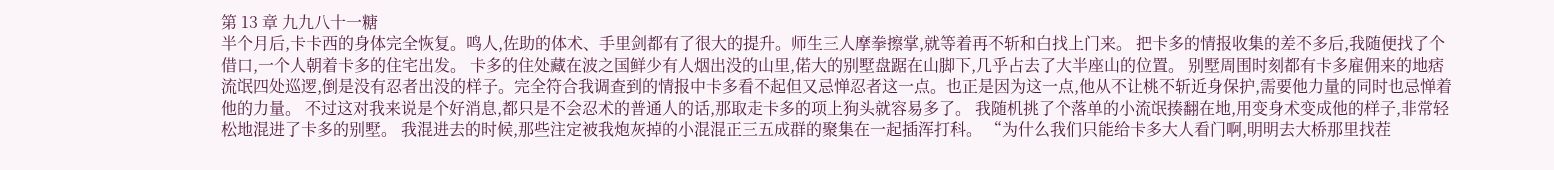第 13 章 九九八十一糖
半个月后,卡卡西的身体完全恢复。鸣人,佐助的体术、手里剑都有了很大的提升。师生三人摩拳擦掌,就等着再不斩和白找上门来。 把卡多的情报收集的差不多后,我随便找了个借口,一个人朝着卡多的住宅出发。 卡多的住处藏在波之国鲜少有人烟出没的山里,偌大的别墅盘踞在山脚下,几乎占去了大半座山的位置。 别墅周围时刻都有卡多雇佣来的地痞流氓四处巡逻,倒是没有忍者出没的样子。完全符合我调查到的情报中卡多看不起但又忌惮忍者这一点。也正是因为这一点,他从不让桃不斩近身保护,需要他力量的同时也忌惮着他的力量。 不过这对我来说是个好消息,都只是不会忍术的普通人的话,那取走卡多的项上狗头就容易多了。 我随机挑了个落单的小流氓揍翻在地,用变身术变成他的样子,非常轻松地混进了卡多的别墅。 我混进去的时候,那些注定被我炮灰掉的小混混正三五成群的聚集在一起插浑打科。 “为什么我们只能给卡多大人看门啊,明明去大桥那里找茬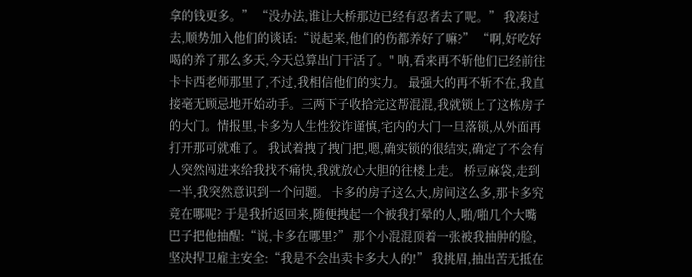拿的钱更多。” “没办法,谁让大桥那边已经有忍者去了呢。” 我凑过去,顺势加入他们的谈话:“说起来,他们的伤都养好了嘛?” “啊,好吃好喝的养了那么多天,今天总算出门干活了。" 呐,看来再不斩他们已经前往卡卡西老师那里了,不过,我相信他们的实力。 最强大的再不斩不在,我直接毫无顾忌地开始动手。三两下子收拾完这帮混混,我就锁上了这栋房子的大门。情报里,卡多为人生性狡诈谨慎,宅内的大门一旦落锁,从外面再打开那可就难了。 我试着拽了拽门把,嗯,确实锁的很结实,确定了不会有人突然闯进来给我找不痛快,我就放心大胆的往楼上走。 桥豆麻袋,走到一半,我突然意识到一个问题。 卡多的房子这么大,房间这么多,那卡多究竟在哪呢? 于是我折返回来,随便拽起一个被我打晕的人,啪/啪几个大嘴巴子把他抽醒:“说,卡多在哪里?” 那个小混混顶着一张被我抽肿的脸,坚决捍卫雇主安全:“我是不会出卖卡多大人的!” 我挑眉,抽出苦无抵在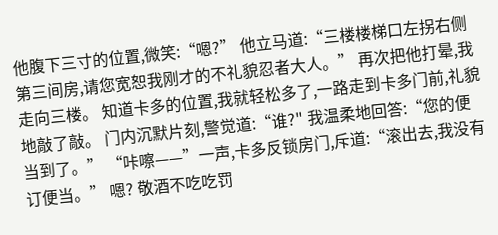他腹下三寸的位置,微笑:“嗯?” 他立马道:“三楼楼梯口左拐右侧第三间房,请您宽恕我刚才的不礼貌忍者大人。” 再次把他打晕,我走向三楼。 知道卡多的位置,我就轻松多了,一路走到卡多门前,礼貌地敲了敲。 门内沉默片刻,警觉道:“谁?" 我温柔地回答:“您的便当到了。” “咔嚓——”一声,卡多反锁房门,斥道:“滚出去,我没有订便当。” 嗯? 敬酒不吃吃罚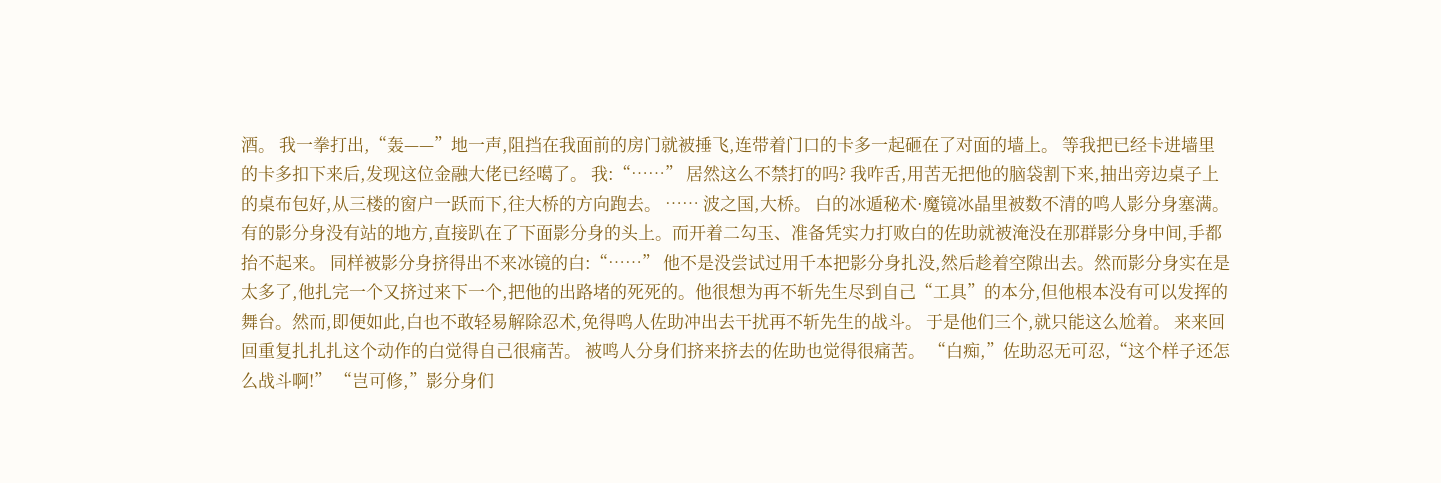酒。 我一拳打出,“轰——”地一声,阻挡在我面前的房门就被捶飞,连带着门口的卡多一起砸在了对面的墙上。 等我把已经卡进墙里的卡多扣下来后,发现这位金融大佬已经噶了。 我:“……” 居然这么不禁打的吗? 我咋舌,用苦无把他的脑袋割下来,抽出旁边桌子上的桌布包好,从三楼的窗户一跃而下,往大桥的方向跑去。 …… 波之国,大桥。 白的冰遁秘术·魔镜冰晶里被数不清的鸣人影分身塞满。有的影分身没有站的地方,直接趴在了下面影分身的头上。而开着二勾玉、准备凭实力打败白的佐助就被淹没在那群影分身中间,手都抬不起来。 同样被影分身挤得出不来冰镜的白:“……” 他不是没尝试过用千本把影分身扎没,然后趁着空隙出去。然而影分身实在是太多了,他扎完一个又挤过来下一个,把他的出路堵的死死的。他很想为再不斩先生尽到自己“工具”的本分,但他根本没有可以发挥的舞台。然而,即便如此,白也不敢轻易解除忍术,免得鸣人佐助冲出去干扰再不斩先生的战斗。 于是他们三个,就只能这么尬着。 来来回回重复扎扎扎这个动作的白觉得自己很痛苦。 被鸣人分身们挤来挤去的佐助也觉得很痛苦。 “白痴,”佐助忍无可忍,“这个样子还怎么战斗啊!” “岂可修,”影分身们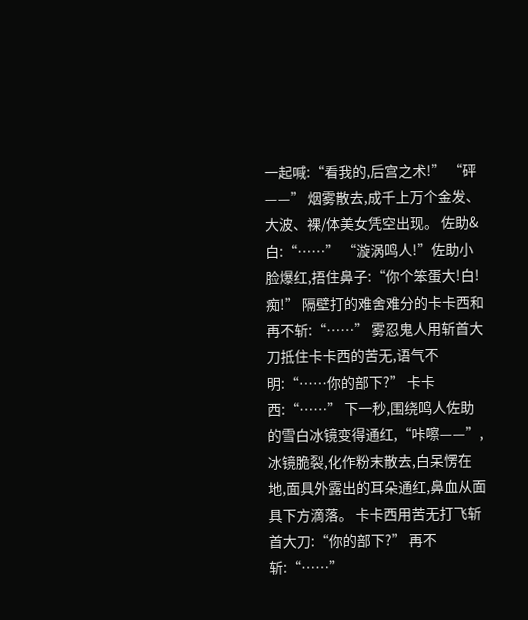一起喊:“看我的,后宫之术!” “砰——” 烟雾散去,成千上万个金发、大波、裸/体美女凭空出现。 佐助&白:“……” “漩涡鸣人!”佐助小脸爆红,捂住鼻子:“你个笨蛋大!白!痴!” 隔壁打的难舍难分的卡卡西和再不斩:“……” 雾忍鬼人用斩首大刀抵住卡卡西的苦无,语气不明:“……你的部下?” 卡卡西:“……” 下一秒,围绕鸣人佐助的雪白冰镜变得通红,“咔嚓——”,冰镜脆裂,化作粉末散去,白呆愣在地,面具外露出的耳朵通红,鼻血从面具下方滴落。 卡卡西用苦无打飞斩首大刀:“你的部下?” 再不斩:“……”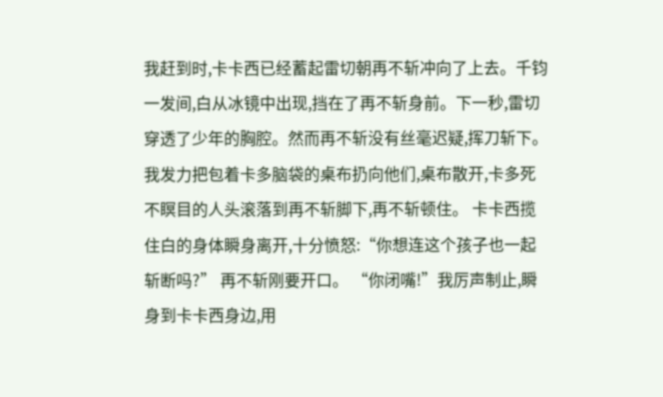我赶到时,卡卡西已经蓄起雷切朝再不斩冲向了上去。千钧一发间,白从冰镜中出现,挡在了再不斩身前。下一秒,雷切穿透了少年的胸腔。然而再不斩没有丝毫迟疑,挥刀斩下。 我发力把包着卡多脑袋的桌布扔向他们,桌布散开,卡多死不瞑目的人头滚落到再不斩脚下,再不斩顿住。 卡卡西揽住白的身体瞬身离开,十分愤怒:“你想连这个孩子也一起斩断吗?” 再不斩刚要开口。 “你闭嘴!”我厉声制止,瞬身到卡卡西身边,用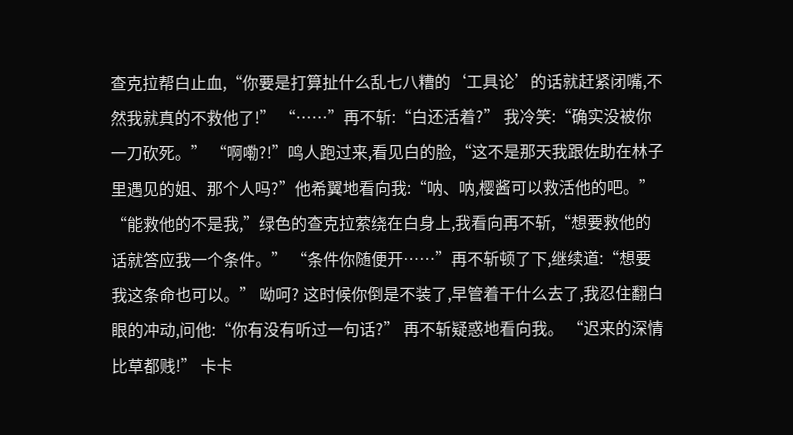查克拉帮白止血,“你要是打算扯什么乱七八糟的‘工具论’的话就赶紧闭嘴,不然我就真的不救他了!” “……”再不斩:“白还活着?” 我冷笑:“确实没被你一刀砍死。” “啊嘞?!”鸣人跑过来,看见白的脸,“这不是那天我跟佐助在林子里遇见的姐、那个人吗?”他希翼地看向我:“呐、呐,樱酱可以救活他的吧。” “能救他的不是我,”绿色的查克拉萦绕在白身上,我看向再不斩,“想要救他的话就答应我一个条件。” “条件你随便开……”再不斩顿了下,继续道:“想要我这条命也可以。” 呦呵? 这时候你倒是不装了,早管着干什么去了,我忍住翻白眼的冲动,问他:“你有没有听过一句话?” 再不斩疑惑地看向我。 “迟来的深情比草都贱!” 卡卡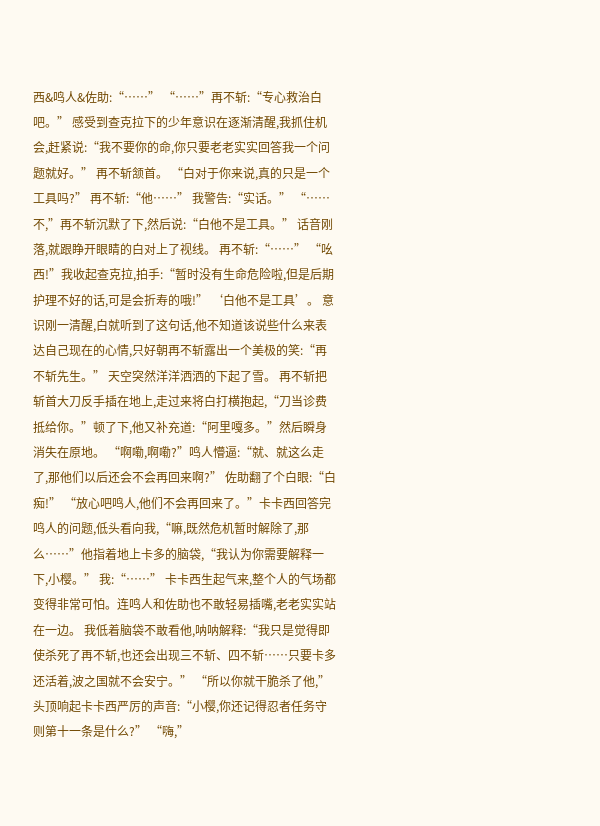西&鸣人&佐助:“……” “……”再不斩:“专心救治白吧。” 感受到查克拉下的少年意识在逐渐清醒,我抓住机会,赶紧说:“我不要你的命,你只要老老实实回答我一个问题就好。” 再不斩颔首。 “白对于你来说,真的只是一个工具吗?” 再不斩:“他……” 我警告:“实话。” “……不,”再不斩沉默了下,然后说:“白他不是工具。” 话音刚落,就跟睁开眼睛的白对上了视线。 再不斩:“……” “吆西!”我收起查克拉,拍手:“暂时没有生命危险啦,但是后期护理不好的话,可是会折寿的哦!” ‘白他不是工具’。 意识刚一清醒,白就听到了这句话,他不知道该说些什么来表达自己现在的心情,只好朝再不斩露出一个美极的笑:“再不斩先生。” 天空突然洋洋洒洒的下起了雪。 再不斩把斩首大刀反手插在地上,走过来将白打横抱起,“刀当诊费抵给你。”顿了下,他又补充道:“阿里嘎多。”然后瞬身消失在原地。 “啊嘞,啊嘞?”鸣人懵逼:“就、就这么走了,那他们以后还会不会再回来啊?” 佐助翻了个白眼:“白痴!” “放心吧鸣人,他们不会再回来了。”卡卡西回答完鸣人的问题,低头看向我,“嘛,既然危机暂时解除了,那么……”他指着地上卡多的脑袋,“我认为你需要解释一下,小樱。” 我:“……” 卡卡西生起气来,整个人的气场都变得非常可怕。连鸣人和佐助也不敢轻易插嘴,老老实实站在一边。 我低着脑袋不敢看他,呐呐解释:“我只是觉得即使杀死了再不斩,也还会出现三不斩、四不斩……只要卡多还活着,波之国就不会安宁。” “所以你就干脆杀了他,”头顶响起卡卡西严厉的声音:“小樱,你还记得忍者任务守则第十一条是什么?” “嗨,”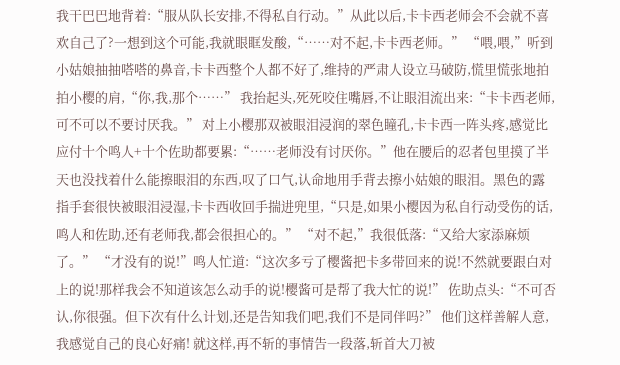我干巴巴地背着:“服从队长安排,不得私自行动。”从此以后,卡卡西老师会不会就不喜欢自己了?一想到这个可能,我就眼眶发酸,“……对不起,卡卡西老师。” “喂,喂,”听到小姑娘抽抽嗒嗒的鼻音,卡卡西整个人都不好了,维持的严肃人设立马破防,慌里慌张地拍拍小樱的肩,“你,我,那个……” 我抬起头,死死咬住嘴唇,不让眼泪流出来:“卡卡西老师,可不可以不要讨厌我。” 对上小樱那双被眼泪浸润的翠色瞳孔,卡卡西一阵头疼,感觉比应付十个鸣人+十个佐助都要累:“……老师没有讨厌你。”他在腰后的忍者包里摸了半天也没找着什么能擦眼泪的东西,叹了口气,认命地用手背去擦小姑娘的眼泪。黑色的露指手套很快被眼泪浸湿,卡卡西收回手揣进兜里,“只是,如果小樱因为私自行动受伤的话,鸣人和佐助,还有老师我,都会很担心的。” “对不起,”我很低落:“又给大家添麻烦了。” “才没有的说!”鸣人忙道:“这次多亏了樱酱把卡多带回来的说!不然就要跟白对上的说!那样我会不知道该怎么动手的说!樱酱可是帮了我大忙的说!” 佐助点头:“不可否认,你很强。但下次有什么计划,还是告知我们吧,我们不是同伴吗?” 他们这样善解人意,我感觉自己的良心好痛! 就这样,再不斩的事情告一段落,斩首大刀被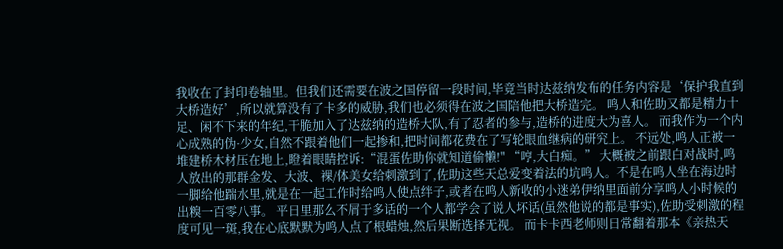我收在了封印卷轴里。但我们还需要在波之国停留一段时间,毕竟当时达兹纳发布的任务内容是‘保护我直到大桥造好’,所以就算没有了卡多的威胁,我们也必须得在波之国陪他把大桥造完。 鸣人和佐助又都是精力十足、闲不下来的年纪,干脆加入了达兹纳的造桥大队,有了忍者的参与,造桥的进度大为喜人。 而我作为一个内心成熟的伪·少女,自然不跟着他们一起掺和,把时间都花费在了写轮眼血继病的研究上。 不远处,鸣人正被一堆建桥木材压在地上,瞪着眼睛控诉:“混蛋佐助你就知道偷懒!" “哼,大白痴。” 大概被之前跟白对战时,鸣人放出的那群金发、大波、裸/体美女给刺激到了,佐助这些天总爱变着法的坑鸣人。不是在鸣人坐在海边时一脚给他踹水里,就是在一起工作时给鸣人使点绊子,或者在鸣人新收的小迷弟伊纳里面前分享鸣人小时候的出糗一百零八事。 平日里那么不屑于多话的一个人都学会了说人坏话(虽然他说的都是事实),佐助受刺激的程度可见一斑,我在心底默默为鸣人点了根蜡烛,然后果断选择无视。 而卡卡西老师则日常翻着那本《亲热天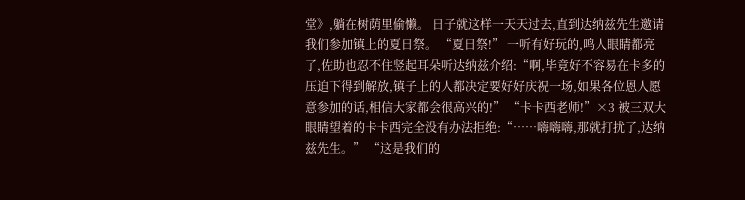堂》,躺在树荫里偷懒。 日子就这样一天天过去,直到达纳兹先生邀请我们参加镇上的夏日祭。 “夏日祭!” 一听有好玩的,鸣人眼睛都亮了,佐助也忍不住竖起耳朵听达纳兹介绍:“啊,毕竟好不容易在卡多的压迫下得到解放,镇子上的人都决定要好好庆祝一场,如果各位恩人愿意参加的话,相信大家都会很高兴的!” “卡卡西老师!”×3 被三双大眼睛望着的卡卡西完全没有办法拒绝:“……嗨嗨嗨,那就打扰了,达纳兹先生。” “这是我们的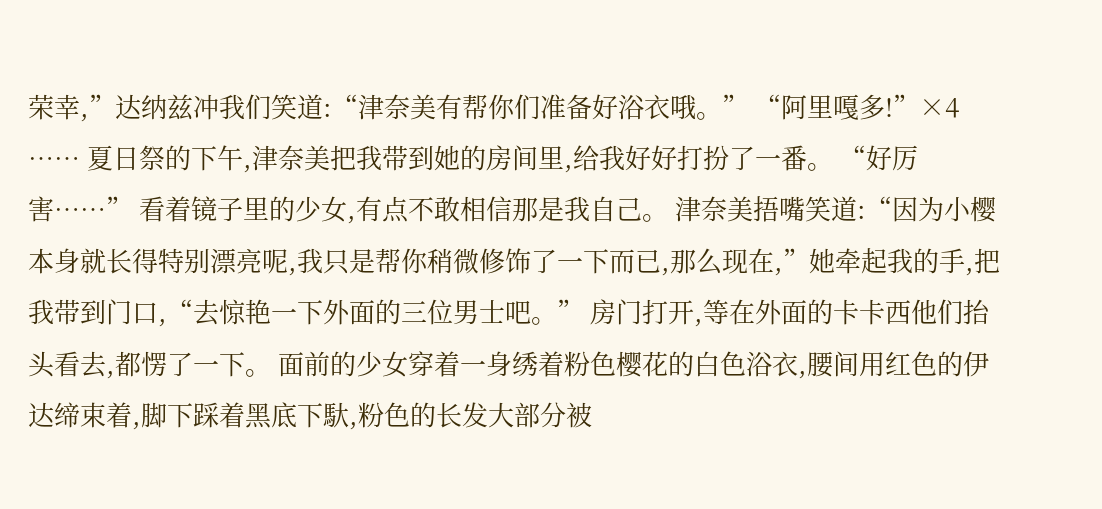荣幸,”达纳兹冲我们笑道:“津奈美有帮你们准备好浴衣哦。” “阿里嘎多!”×4 …… 夏日祭的下午,津奈美把我带到她的房间里,给我好好打扮了一番。 “好厉害……” 看着镜子里的少女,有点不敢相信那是我自己。 津奈美捂嘴笑道:“因为小樱本身就长得特别漂亮呢,我只是帮你稍微修饰了一下而已,那么现在,”她牵起我的手,把我带到门口,“去惊艳一下外面的三位男士吧。” 房门打开,等在外面的卡卡西他们抬头看去,都愣了一下。 面前的少女穿着一身绣着粉色樱花的白色浴衣,腰间用红色的伊达缔束着,脚下踩着黑底下馱,粉色的长发大部分被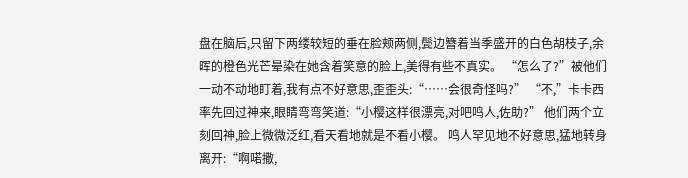盘在脑后,只留下两缕较短的垂在脸颊两侧,鬓边簪着当季盛开的白色胡枝子,余晖的橙色光芒晕染在她含着笑意的脸上,美得有些不真实。 “怎么了?”被他们一动不动地盯着,我有点不好意思,歪歪头:“……会很奇怪吗?” “不,”卡卡西率先回过神来,眼睛弯弯笑道:“小樱这样很漂亮,对吧鸣人,佐助?” 他们两个立刻回神,脸上微微泛红,看天看地就是不看小樱。 鸣人罕见地不好意思,猛地转身离开:“啊喏撒,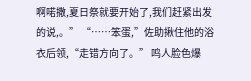啊喏撒,夏日祭就要开始了,我们赶紧出发的说,。” “……笨蛋,”佐助揪住他的浴衣后领,“走错方向了。” 鸣人脸色爆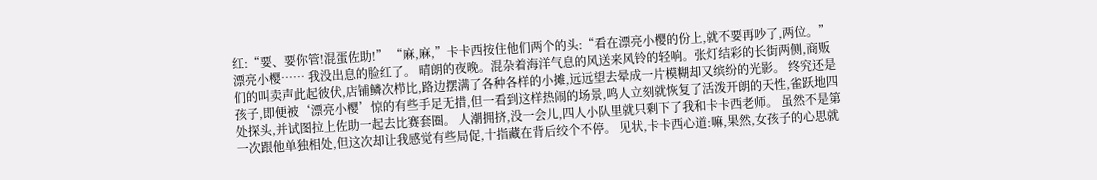红:“要、要你管!混蛋佐助!” “麻,麻,”卡卡西按住他们两个的头:“看在漂亮小樱的份上,就不要再吵了,两位。” 漂亮小樱…… 我没出息的脸红了。 晴朗的夜晚。混杂着海洋气息的风送来风铃的轻响。张灯结彩的长街两侧,商贩们的叫卖声此起彼伏,店铺鳞次栉比,路边摆满了各种各样的小摊,远远望去晕成一片模糊却又缤纷的光影。 终究还是孩子,即便被‘漂亮小樱’惊的有些手足无措,但一看到这样热闹的场景,鸣人立刻就恢复了活泼开朗的天性,雀跃地四处探头,并试图拉上佐助一起去比赛套圈。 人潮拥挤,没一会儿,四人小队里就只剩下了我和卡卡西老师。 虽然不是第一次跟他单独相处,但这次却让我感觉有些局促,十指藏在背后绞个不停。 见状,卡卡西心道:嘛,果然,女孩子的心思就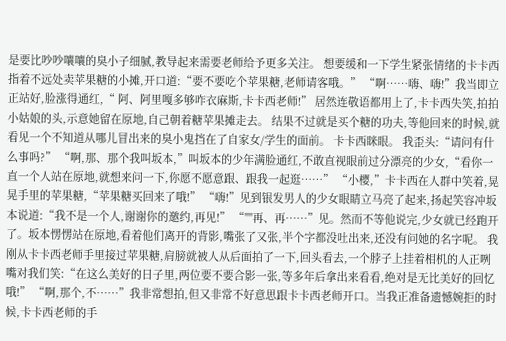是要比吵吵嚷嚷的臭小子细腻,教导起来需要老师给予更多关注。 想要缓和一下学生紧张情绪的卡卡西指着不远处卖苹果糖的小摊,开口道:“要不要吃个苹果糖,老师请客哦。” “啊……嗨、嗨!”我当即立正站好,脸涨得通红,“ 阿、阿里嘎多够咋衣麻斯,卡卡西老师!” 居然连敬语都用上了,卡卡西失笑,拍拍小姑娘的头,示意她留在原地,自己朝着糖苹果摊走去。 结果不过就是买个糖的功夫,等他回来的时候,就看见一个不知道从哪儿冒出来的臭小鬼挡在了自家女/学生的面前。 卡卡西眯眼。 我歪头:“请问有什么事吗?” “啊,那、那个我叫坂本,”叫坂本的少年满脸通红,不敢直视眼前过分漂亮的少女,“看你一直一个人站在原地,就想来问一下,你愿不愿意跟、跟我一起逛……” “小樱,”卡卡西在人群中笑着,晃晃手里的苹果糖,“苹果糖买回来了哦!” “嗨!”见到银发男人的少女眼睛立马亮了起来,扬起笑容冲坂本说道:“我不是一个人,谢谢你的邀约,再见!” “''''再、再……”见。然而不等他说完,少女就已经跑开了。坂本愣愣站在原地,看着他们离开的背影,嘴张了又张,半个字都没吐出来,还没有问她的名字呢。 我刚从卡卡西老师手里接过苹果糖,肩膀就被人从后面拍了一下,回头看去,一个脖子上挂着相机的人正咧嘴对我们笑:“在这么美好的日子里,两位要不要合影一张,等多年后拿出来看看,绝对是无比美好的回忆哦!” “啊,那个,不……”我非常想拍,但又非常不好意思跟卡卡西老师开口。当我正准备遗憾婉拒的时候,卡卡西老师的手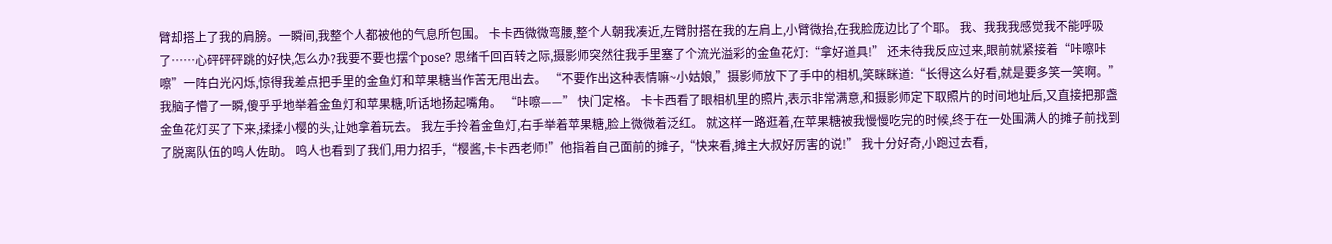臂却搭上了我的肩膀。一瞬间,我整个人都被他的气息所包围。 卡卡西微微弯腰,整个人朝我凑近,左臂肘搭在我的左肩上,小臂微抬,在我脸庞边比了个耶。 我、我我我感觉我不能呼吸了……心砰砰砰跳的好快,怎么办?我要不要也摆个pose? 思绪千回百转之际,摄影师突然往我手里塞了个流光溢彩的金鱼花灯:“拿好道具!” 还未待我反应过来,眼前就紧接着“咔嚓咔嚓”一阵白光闪烁,惊得我差点把手里的金鱼灯和苹果糖当作苦无甩出去。 “不要作出这种表情嘛~小姑娘,”摄影师放下了手中的相机,笑眯眯道:“长得这么好看,就是要多笑一笑啊。” 我脑子懵了一瞬,傻乎乎地举着金鱼灯和苹果糖,听话地扬起嘴角。 “咔嚓——” 快门定格。 卡卡西看了眼相机里的照片,表示非常满意,和摄影师定下取照片的时间地址后,又直接把那盏金鱼花灯买了下来,揉揉小樱的头,让她拿着玩去。 我左手拎着金鱼灯,右手举着苹果糖,脸上微微着泛红。 就这样一路逛着,在苹果糖被我慢慢吃完的时候,终于在一处围满人的摊子前找到了脱离队伍的鸣人佐助。 鸣人也看到了我们,用力招手,“樱酱,卡卡西老师!”他指着自己面前的摊子,“快来看,摊主大叔好厉害的说!” 我十分好奇,小跑过去看,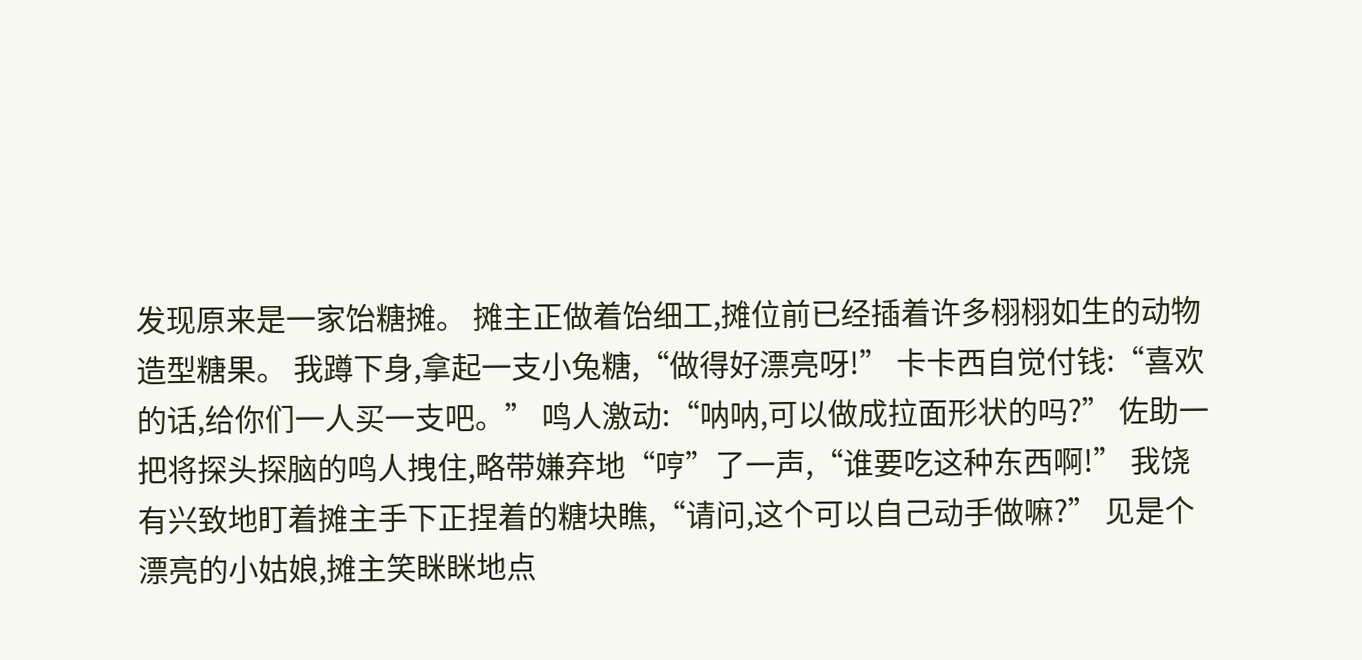发现原来是一家饴糖摊。 摊主正做着饴细工,摊位前已经插着许多栩栩如生的动物造型糖果。 我蹲下身,拿起一支小兔糖,“做得好漂亮呀!” 卡卡西自觉付钱:“喜欢的话,给你们一人买一支吧。” 鸣人激动:“呐呐,可以做成拉面形状的吗?” 佐助一把将探头探脑的鸣人拽住,略带嫌弃地“哼”了一声,“谁要吃这种东西啊!” 我饶有兴致地盯着摊主手下正捏着的糖块瞧,“请问,这个可以自己动手做嘛?” 见是个漂亮的小姑娘,摊主笑眯眯地点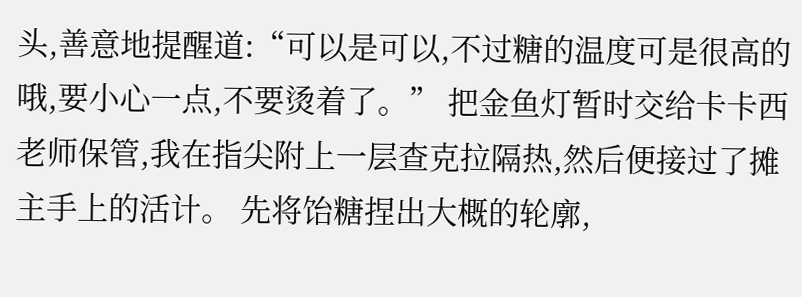头,善意地提醒道:“可以是可以,不过糖的温度可是很高的哦,要小心一点,不要烫着了。” 把金鱼灯暂时交给卡卡西老师保管,我在指尖附上一层查克拉隔热,然后便接过了摊主手上的活计。 先将饴糖捏出大概的轮廓,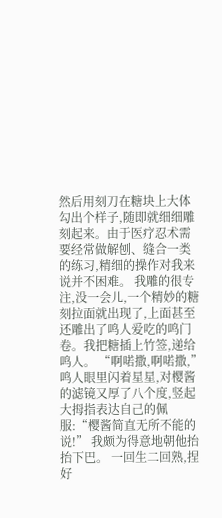然后用刻刀在糖块上大体勾出个样子,随即就细细雕刻起来。由于医疗忍术需要经常做解刨、缝合一类的练习,精细的操作对我来说并不困难。 我雕的很专注,没一会儿,一个精妙的糖刻拉面就出现了,上面甚至还雕出了鸣人爱吃的鸣门卷。我把糖插上竹签,递给鸣人。 “啊喏撒,啊喏撒,”鸣人眼里闪着星星,对樱酱的滤镜又厚了八个度,竖起大拇指表达自己的佩服:“樱酱简直无所不能的说!” 我颇为得意地朝他抬抬下巴。 一回生二回熟,捏好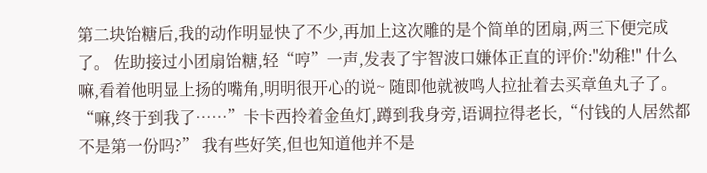第二块饴糖后,我的动作明显快了不少,再加上这次雕的是个简单的团扇,两三下便完成了。 佐助接过小团扇饴糖,轻“哼”一声,发表了宇智波口嫌体正直的评价:"幼稚!" 什么嘛,看着他明显上扬的嘴角,明明很开心的说~ 随即他就被鸣人拉扯着去买章鱼丸子了。 “嘛,终于到我了……”卡卡西拎着金鱼灯,蹲到我身旁,语调拉得老长,“付钱的人居然都不是第一份吗?” 我有些好笑,但也知道他并不是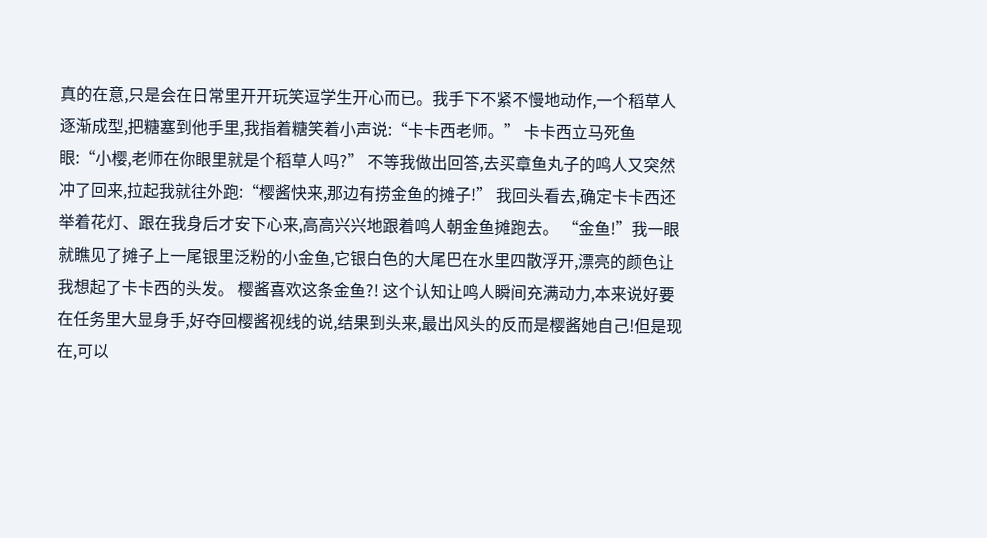真的在意,只是会在日常里开开玩笑逗学生开心而已。我手下不紧不慢地动作,一个稻草人逐渐成型,把糖塞到他手里,我指着糖笑着小声说:“卡卡西老师。” 卡卡西立马死鱼眼:“小樱,老师在你眼里就是个稻草人吗?” 不等我做出回答,去买章鱼丸子的鸣人又突然冲了回来,拉起我就往外跑:“樱酱快来,那边有捞金鱼的摊子!” 我回头看去,确定卡卡西还举着花灯、跟在我身后才安下心来,高高兴兴地跟着鸣人朝金鱼摊跑去。 “金鱼!”我一眼就瞧见了摊子上一尾银里泛粉的小金鱼,它银白色的大尾巴在水里四散浮开,漂亮的颜色让我想起了卡卡西的头发。 樱酱喜欢这条金鱼?! 这个认知让鸣人瞬间充满动力,本来说好要在任务里大显身手,好夺回樱酱视线的说,结果到头来,最出风头的反而是樱酱她自己!但是现在,可以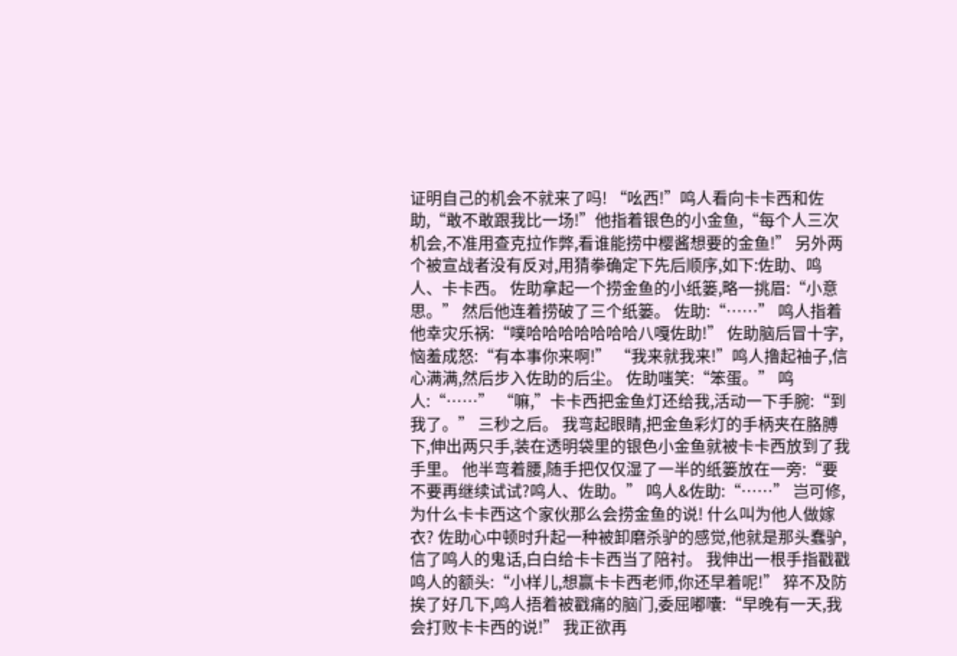证明自己的机会不就来了吗! “吆西!”鸣人看向卡卡西和佐助,“敢不敢跟我比一场!”他指着银色的小金鱼,“每个人三次机会,不准用查克拉作弊,看谁能捞中樱酱想要的金鱼!” 另外两个被宣战者没有反对,用猜拳确定下先后顺序,如下:佐助、鸣人、卡卡西。 佐助拿起一个捞金鱼的小纸篓,略一挑眉:“小意思。” 然后他连着捞破了三个纸篓。 佐助:“……” 鸣人指着他幸灾乐祸:“噗哈哈哈哈哈哈哈八嘎佐助!” 佐助脑后冒十字,恼羞成怒:“有本事你来啊!” “我来就我来!”鸣人撸起袖子,信心满满,然后步入佐助的后尘。 佐助嗤笑:“笨蛋。” 鸣人:“……” “嘛,”卡卡西把金鱼灯还给我,活动一下手腕:“到我了。” 三秒之后。 我弯起眼睛,把金鱼彩灯的手柄夹在胳膊下,伸出两只手,装在透明袋里的银色小金鱼就被卡卡西放到了我手里。 他半弯着腰,随手把仅仅湿了一半的纸篓放在一旁:“要不要再继续试试?鸣人、佐助。” 鸣人&佐助:“……” 岂可修,为什么卡卡西这个家伙那么会捞金鱼的说! 什么叫为他人做嫁衣? 佐助心中顿时升起一种被卸磨杀驴的感觉,他就是那头蠢驴,信了鸣人的鬼话,白白给卡卡西当了陪衬。 我伸出一根手指戳戳鸣人的额头:“小样儿,想赢卡卡西老师,你还早着呢!” 猝不及防挨了好几下,鸣人捂着被戳痛的脑门,委屈嘟囔:“早晚有一天,我会打败卡卡西的说!” 我正欲再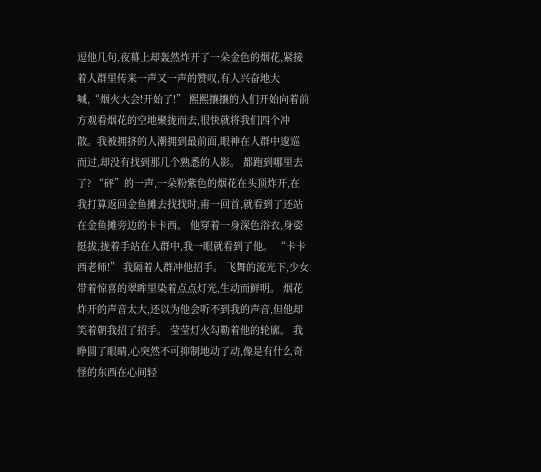逗他几句,夜幕上却轰然炸开了一朵金色的烟花,紧接着人群里传来一声又一声的赞叹,有人兴奋地大喊,“烟火大会!开始了!” 熙熙攘攘的人们开始向着前方观看烟花的空地聚拢而去,很快就将我们四个冲散。我被拥挤的人潮拥到最前面,眼神在人群中逡巡而过,却没有找到那几个熟悉的人影。 都跑到哪里去了? “砰”的一声,一朵粉紫色的烟花在头顶炸开,在我打算返回金鱼摊去找找时,甫一回首,就看到了还站在金鱼摊旁边的卡卡西。 他穿着一身深色浴衣,身姿挺拔,拢着手站在人群中,我一眼就看到了他。 “卡卡西老师!” 我隔着人群冲他招手。 飞舞的流光下,少女带着惊喜的翠眸里染着点点灯光,生动而鲜明。 烟花炸开的声音太大,还以为他会听不到我的声音,但他却笑着朝我招了招手。 莹莹灯火勾勒着他的轮廓。 我睁圆了眼睛,心突然不可抑制地动了动,像是有什么奇怪的东西在心间轻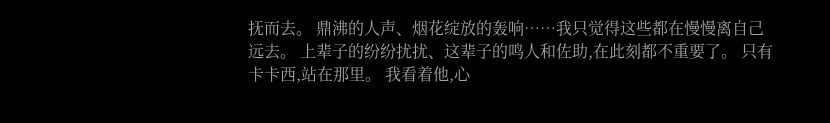抚而去。 鼎沸的人声、烟花绽放的轰响……我只觉得这些都在慢慢离自己远去。 上辈子的纷纷扰扰、这辈子的鸣人和佐助,在此刻都不重要了。 只有卡卡西,站在那里。 我看着他,心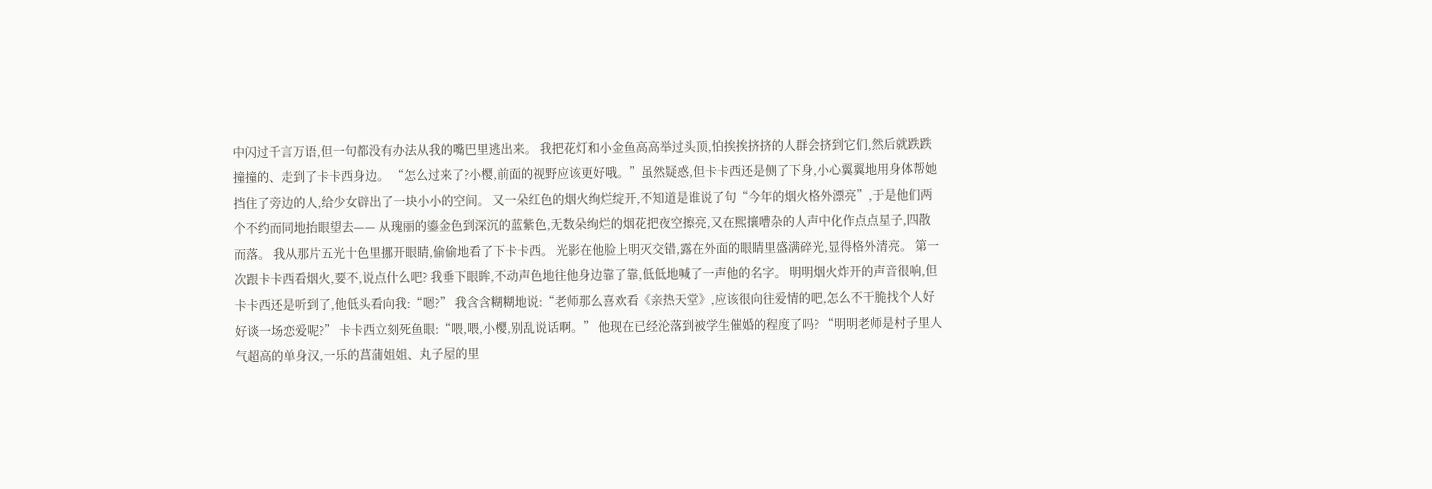中闪过千言万语,但一句都没有办法从我的嘴巴里逃出来。 我把花灯和小金鱼高高举过头顶,怕挨挨挤挤的人群会挤到它们,然后就跌跌撞撞的、走到了卡卡西身边。 “怎么过来了?小樱,前面的视野应该更好哦。”虽然疑惑,但卡卡西还是侧了下身,小心翼翼地用身体帮她挡住了旁边的人,给少女辟出了一块小小的空间。 又一朵红色的烟火绚烂绽开,不知道是谁说了句“今年的烟火格外漂亮”,于是他们两个不约而同地抬眼望去—— 从瑰丽的鎏金色到深沉的蓝紫色,无数朵绚烂的烟花把夜空擦亮,又在熙攘嘈杂的人声中化作点点星子,四散而落。 我从那片五光十色里挪开眼睛,偷偷地看了下卡卡西。 光影在他脸上明灭交错,露在外面的眼睛里盛满碎光,显得格外清亮。 第一次跟卡卡西看烟火,要不,说点什么吧? 我垂下眼眸,不动声色地往他身边靠了靠,低低地喊了一声他的名字。 明明烟火炸开的声音很响,但卡卡西还是听到了,他低头看向我:“嗯?” 我含含糊糊地说:“老师那么喜欢看《亲热天堂》,应该很向往爱情的吧,怎么不干脆找个人好好谈一场恋爱呢?” 卡卡西立刻死鱼眼:“喂,喂,小樱,别乱说话啊。” 他现在已经沦落到被学生催婚的程度了吗? “明明老师是村子里人气超高的单身汉,一乐的菖蒲姐姐、丸子屋的里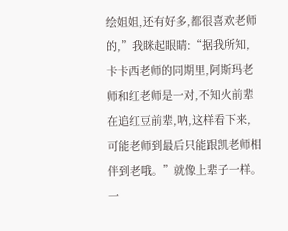绘姐姐,还有好多,都很喜欢老师的,”我眯起眼睛:“据我所知,卡卡西老师的同期里,阿斯玛老师和红老师是一对,不知火前辈在追红豆前辈,呐,这样看下来,可能老师到最后只能跟凯老师相伴到老哦。”就像上辈子一样。 一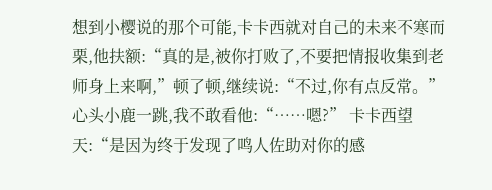想到小樱说的那个可能,卡卡西就对自己的未来不寒而栗,他扶额:“真的是,被你打败了,不要把情报收集到老师身上来啊,”顿了顿,继续说:“不过,你有点反常。” 心头小鹿一跳,我不敢看他:“……嗯?” 卡卡西望天:“是因为终于发现了鸣人佐助对你的感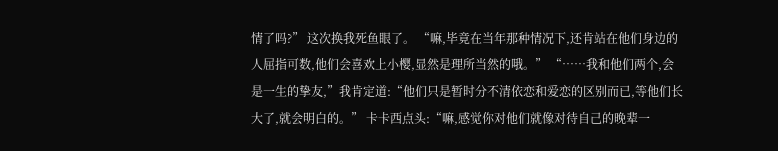情了吗?” 这次换我死鱼眼了。 “嘛,毕竟在当年那种情况下,还肯站在他们身边的人屈指可数,他们会喜欢上小樱,显然是理所当然的哦。” “……我和他们两个,会是一生的挚友,”我肯定道:“他们只是暂时分不清依恋和爱恋的区别而已,等他们长大了,就会明白的。” 卡卡西点头:“嘛,感觉你对他们就像对待自己的晚辈一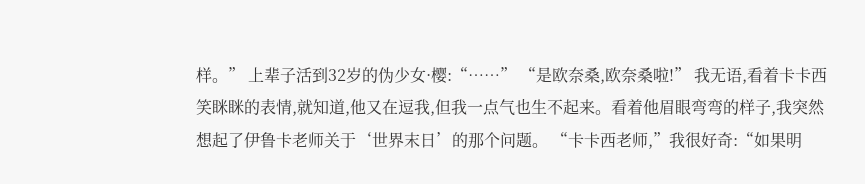样。” 上辈子活到32岁的伪少女·樱:“……” “是欧奈桑,欧奈桑啦!” 我无语,看着卡卡西笑眯眯的表情,就知道,他又在逗我,但我一点气也生不起来。看着他眉眼弯弯的样子,我突然想起了伊鲁卡老师关于‘世界末日’的那个问题。 “卡卡西老师,”我很好奇:“如果明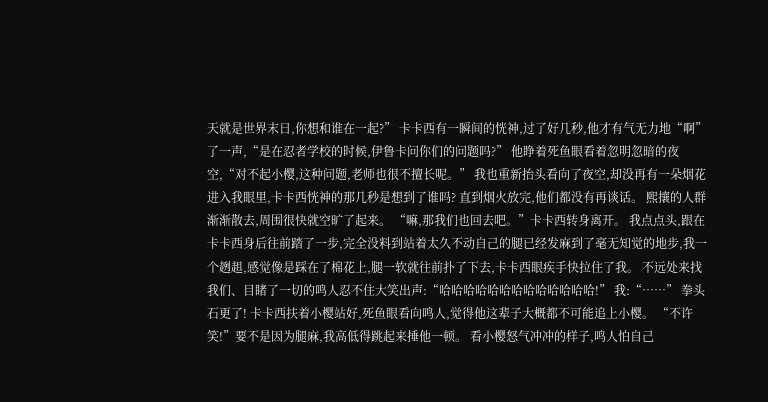天就是世界末日,你想和谁在一起?” 卡卡西有一瞬间的恍神,过了好几秒,他才有气无力地“啊”了一声,“是在忍者学校的时候,伊鲁卡问你们的问题吗?” 他睁着死鱼眼看着忽明忽暗的夜空,“对不起小樱,这种问题,老师也很不擅长呢。” 我也重新抬头看向了夜空,却没再有一朵烟花进入我眼里,卡卡西恍神的那几秒是想到了谁吗? 直到烟火放完,他们都没有再谈话。 熙攘的人群渐渐散去,周围很快就空旷了起来。 “嘛,那我们也回去吧。”卡卡西转身离开。 我点点头,跟在卡卡西身后往前踏了一步,完全没料到站着太久不动自己的腿已经发麻到了毫无知觉的地步,我一个趔趄,感觉像是踩在了棉花上,腿一软就往前扑了下去,卡卡西眼疾手快拉住了我。 不远处来找我们、目睹了一切的鸣人忍不住大笑出声:“哈哈哈哈哈哈哈哈哈哈哈哈哈!” 我:“……” 拳头石更了! 卡卡西扶着小樱站好,死鱼眼看向鸣人,觉得他这辈子大概都不可能追上小樱。 “不许笑!”要不是因为腿麻,我高低得跳起来捶他一顿。 看小樱怒气冲冲的样子,鸣人怕自己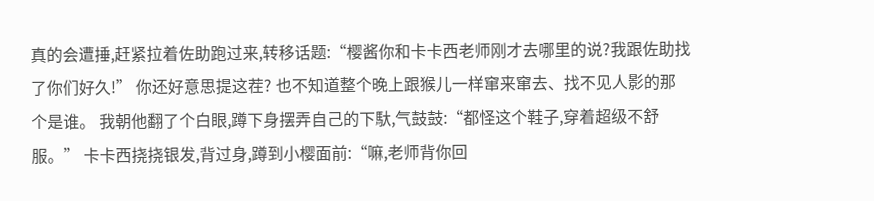真的会遭捶,赶紧拉着佐助跑过来,转移话题:“樱酱你和卡卡西老师刚才去哪里的说?我跟佐助找了你们好久!” 你还好意思提这茬? 也不知道整个晚上跟猴儿一样窜来窜去、找不见人影的那个是谁。 我朝他翻了个白眼,蹲下身摆弄自己的下馱,气鼓鼓:“都怪这个鞋子,穿着超级不舒服。” 卡卡西挠挠银发,背过身,蹲到小樱面前:“嘛,老师背你回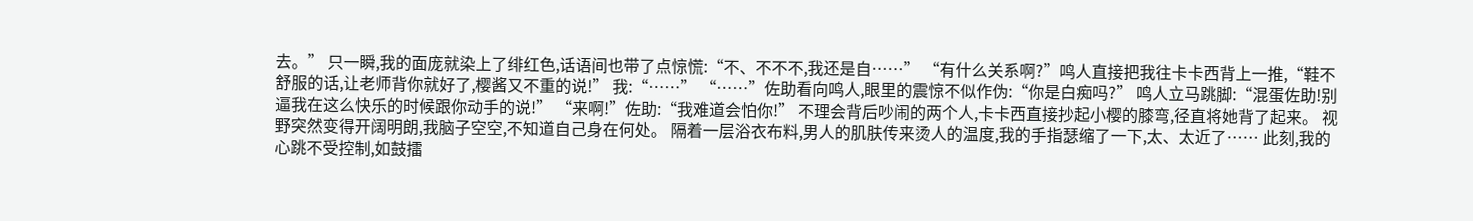去。” 只一瞬,我的面庞就染上了绯红色,话语间也带了点惊慌:“不、不不不,我还是自……” “有什么关系啊?”鸣人直接把我往卡卡西背上一推,“鞋不舒服的话,让老师背你就好了,樱酱又不重的说!” 我:“……” “……”佐助看向鸣人,眼里的震惊不似作伪:“你是白痴吗?” 鸣人立马跳脚:“混蛋佐助!别逼我在这么快乐的时候跟你动手的说!” “来啊!”佐助:“我难道会怕你!” 不理会背后吵闹的两个人,卡卡西直接抄起小樱的膝弯,径直将她背了起来。 视野突然变得开阔明朗,我脑子空空,不知道自己身在何处。 隔着一层浴衣布料,男人的肌肤传来烫人的温度,我的手指瑟缩了一下,太、太近了…… 此刻,我的心跳不受控制,如鼓擂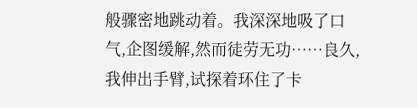般骤密地跳动着。我深深地吸了口气,企图缓解,然而徒劳无功……良久,我伸出手臂,试探着环住了卡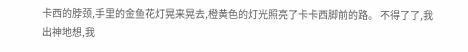卡西的脖颈,手里的金鱼花灯晃来晃去,橙黄色的灯光照亮了卡卡西脚前的路。 不得了了,我出神地想,我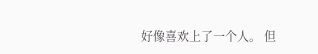好像喜欢上了一个人。 但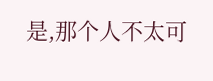是,那个人不太可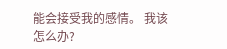能会接受我的感情。 我该怎么办?